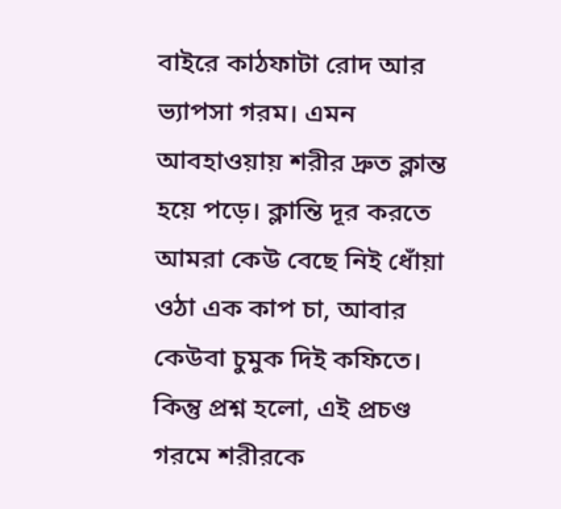বাইরে কাঠফাটা রোদ আর ভ্যাপসা গরম। এমন আবহাওয়ায় শরীর দ্রুত ক্লান্ত হয়ে পড়ে। ক্লান্তি দূর করতে আমরা কেউ বেছে নিই ধোঁয়া ওঠা এক কাপ চা, আবার কেউবা চুমুক দিই কফিতে। কিন্তু প্রশ্ন হলো, এই প্রচণ্ড গরমে শরীরকে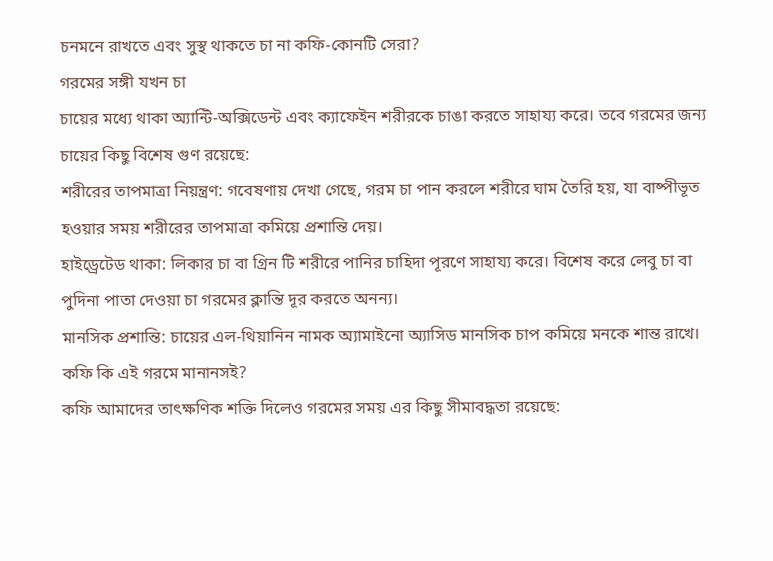চনমনে রাখতে এবং সুস্থ থাকতে চা না কফি-কোনটি সেরা?
গরমের সঙ্গী যখন চা
চায়ের মধ্যে থাকা অ্যান্টি-অক্সিডেন্ট এবং ক্যাফেইন শরীরকে চাঙা করতে সাহায্য করে। তবে গরমের জন্য চায়ের কিছু বিশেষ গুণ রয়েছে:
শরীরের তাপমাত্রা নিয়ন্ত্রণ: গবেষণায় দেখা গেছে, গরম চা পান করলে শরীরে ঘাম তৈরি হয়, যা বাষ্পীভূত হওয়ার সময় শরীরের তাপমাত্রা কমিয়ে প্রশান্তি দেয়।
হাইড্রেটেড থাকা: লিকার চা বা গ্রিন টি শরীরে পানির চাহিদা পূরণে সাহায্য করে। বিশেষ করে লেবু চা বা পুদিনা পাতা দেওয়া চা গরমের ক্লান্তি দূর করতে অনন্য।
মানসিক প্রশান্তি: চায়ের এল-থিয়ানিন নামক অ্যামাইনো অ্যাসিড মানসিক চাপ কমিয়ে মনকে শান্ত রাখে।
কফি কি এই গরমে মানানসই?
কফি আমাদের তাৎক্ষণিক শক্তি দিলেও গরমের সময় এর কিছু সীমাবদ্ধতা রয়েছে: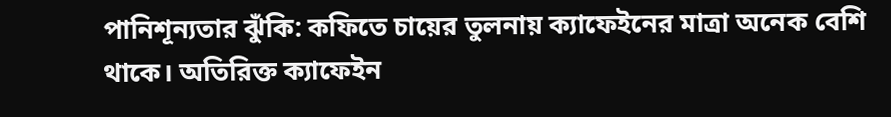পানিশূন্যতার ঝুঁকি: কফিতে চায়ের তুলনায় ক্যাফেইনের মাত্রা অনেক বেশি থাকে। অতিরিক্ত ক্যাফেইন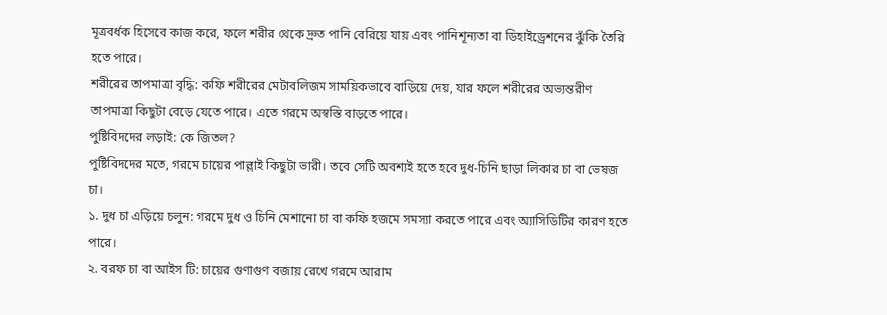মূত্রবর্ধক হিসেবে কাজ করে, ফলে শরীর থেকে দ্রুত পানি বেরিয়ে যায় এবং পানিশূন্যতা বা ডিহাইড্রেশনের ঝুঁকি তৈরি হতে পারে।
শরীরের তাপমাত্রা বৃদ্ধি: কফি শরীরের মেটাবলিজম সাময়িকভাবে বাড়িয়ে দেয়, যার ফলে শরীরের অভ্যন্তরীণ তাপমাত্রা কিছুটা বেড়ে যেতে পারে। এতে গরমে অস্বস্তি বাড়তে পারে।
পুষ্টিবিদদের লড়াই: কে জিতল?
পুষ্টিবিদদের মতে, গরমে চায়ের পাল্লাই কিছুটা ভারী। তবে সেটি অবশ্যই হতে হবে দুধ-চিনি ছাড়া লিকার চা বা ভেষজ চা।
১. দুধ চা এড়িয়ে চলুন: গরমে দুধ ও চিনি মেশানো চা বা কফি হজমে সমস্যা করতে পারে এবং অ্যাসিডিটির কারণ হতে পারে।
২. বরফ চা বা আইস টি: চায়ের গুণাগুণ বজায় রেখে গরমে আরাম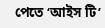পেতে ‘আইস টি’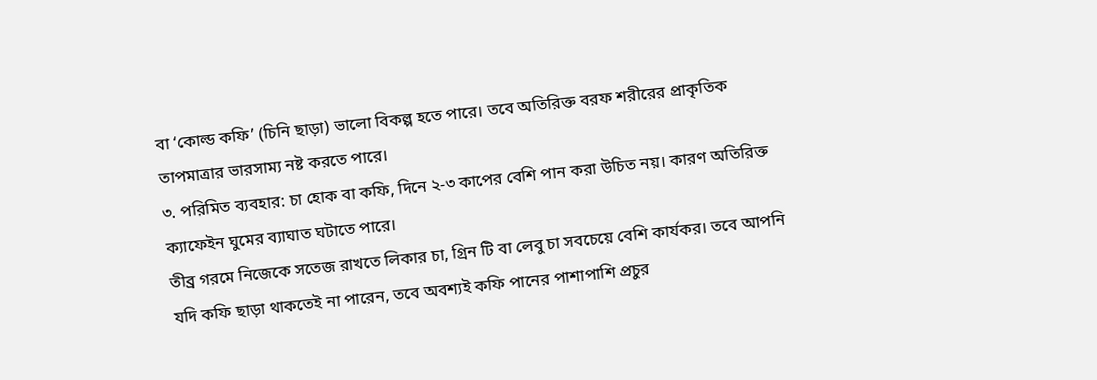বা ‘কোল্ড কফি’ (চিনি ছাড়া) ভালো বিকল্প হতে পারে। তবে অতিরিক্ত বরফ শরীরের প্রাকৃতিক তাপমাত্রার ভারসাম্য নষ্ট করতে পারে।
৩. পরিমিত ব্যবহার: চা হোক বা কফি, দিনে ২-৩ কাপের বেশি পান করা উচিত নয়। কারণ অতিরিক্ত ক্যাফেইন ঘুমের ব্যাঘাত ঘটাতে পারে।
তীব্র গরমে নিজেকে সতেজ রাখতে লিকার চা, গ্রিন টি বা লেবু চা সবচেয়ে বেশি কার্যকর। তবে আপনি যদি কফি ছাড়া থাকতেই না পারেন, তবে অবশ্যই কফি পানের পাশাপাশি প্রচুর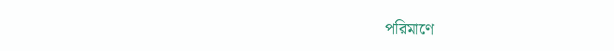পরিমাণে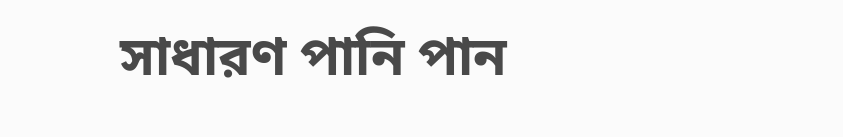সাধারণ পানি পান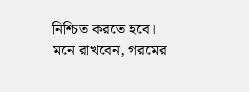নিশ্চিত করতে হবে। মনে রাখবেন, গরমের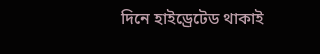দিনে হাইড্রেটেড থাকাই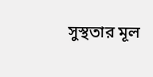সুস্থতার মূল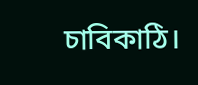চাবিকাঠি।